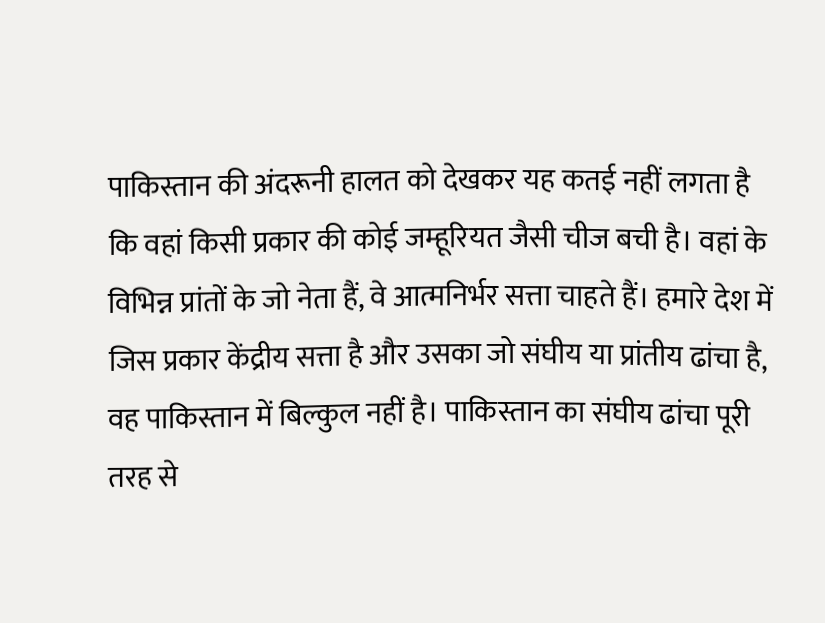पाकिस्तान की अंदरूनी हालत को देखकर यह कतई नहीं लगता है कि वहां किसी प्रकार की कोई जम्हूरियत जैसी चीज बची है। वहां के विभिन्न प्रांतों के जो नेता हैं, वे आत्मनिर्भर सत्ता चाहते हैं। हमारे देश में जिस प्रकार केंद्रीय सत्ता है और उसका जो संघीय या प्रांतीय ढांचा है, वह पाकिस्तान में बिल्कुल नहीं है। पाकिस्तान का संघीय ढांचा पूरी तरह से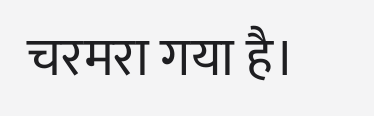चरमरा गया है।